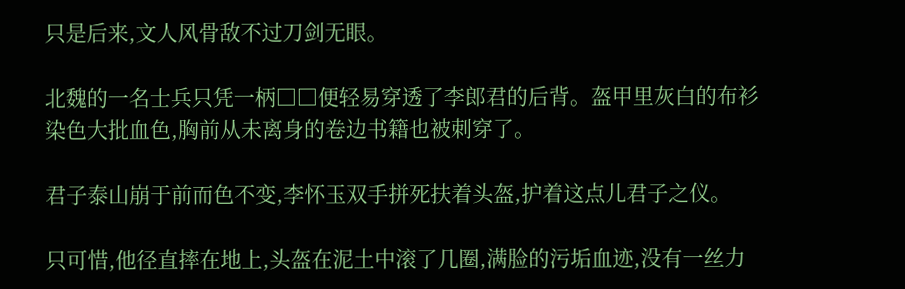只是后来,文人风骨敌不过刀剑无眼。

北魏的一名士兵只凭一柄□□便轻易穿透了李郎君的后背。盔甲里灰白的布衫染色大批血色,胸前从未离身的卷边书籍也被刺穿了。

君子泰山崩于前而色不变,李怀玉双手拼死扶着头盔,护着这点儿君子之仪。

只可惜,他径直摔在地上,头盔在泥土中滚了几圈,满脸的污垢血迹,没有一丝力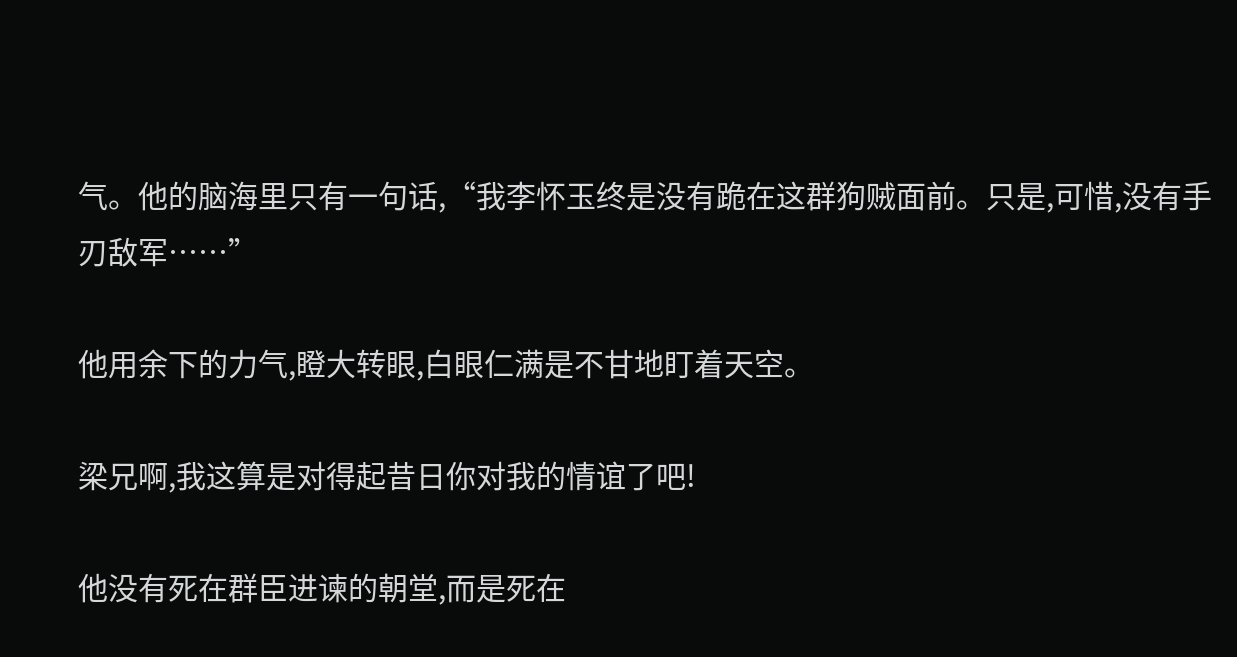气。他的脑海里只有一句话,“我李怀玉终是没有跪在这群狗贼面前。只是,可惜,没有手刃敌军……”

他用余下的力气,瞪大转眼,白眼仁满是不甘地盯着天空。

梁兄啊,我这算是对得起昔日你对我的情谊了吧!

他没有死在群臣进谏的朝堂,而是死在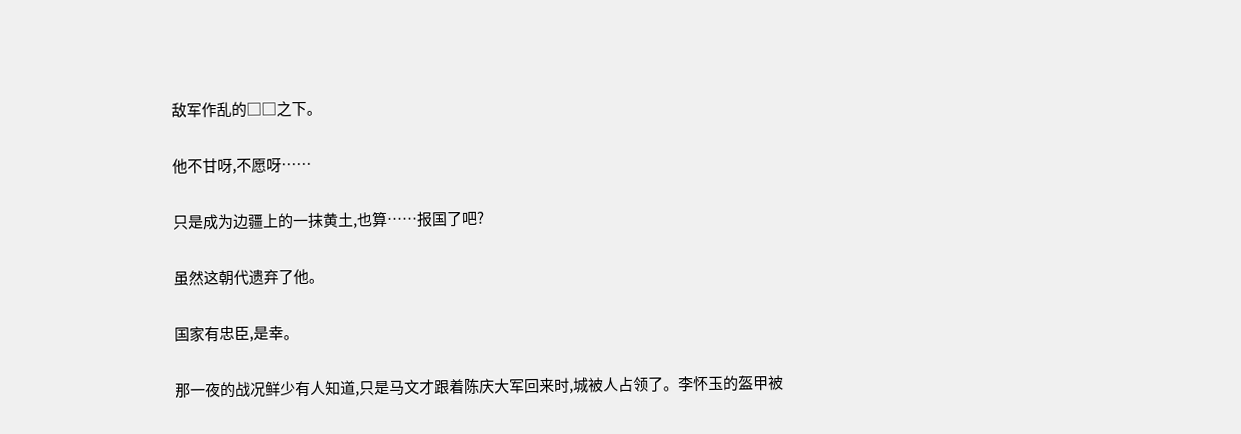敌军作乱的□□之下。

他不甘呀,不愿呀……

只是成为边疆上的一抹黄土,也算……报国了吧?

虽然这朝代遗弃了他。

国家有忠臣,是幸。

那一夜的战况鲜少有人知道,只是马文才跟着陈庆大军回来时,城被人占领了。李怀玉的盔甲被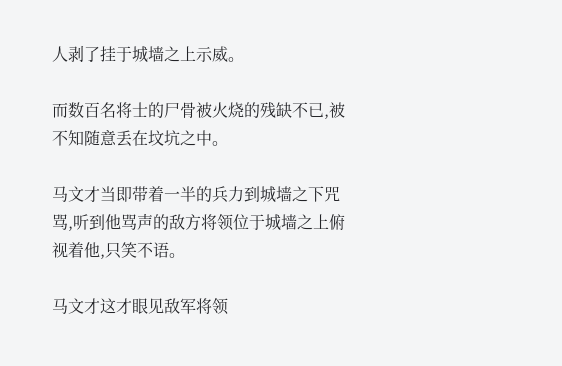人剥了挂于城墙之上示威。

而数百名将士的尸骨被火烧的残缺不已,被不知随意丢在坟坑之中。

马文才当即带着一半的兵力到城墙之下咒骂,听到他骂声的敌方将领位于城墙之上俯视着他,只笑不语。

马文才这才眼见敌军将领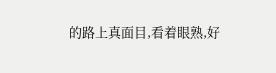的路上真面目,看着眼熟,好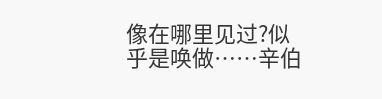像在哪里见过?似乎是唤做……辛伯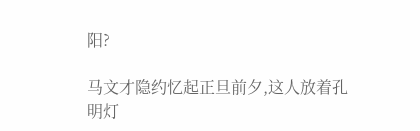阳?

马文才隐约忆起正旦前夕,这人放着孔明灯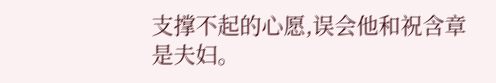支撑不起的心愿,误会他和祝含章是夫妇。